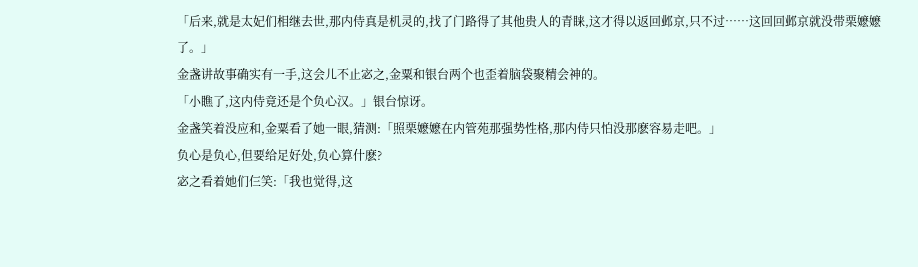「后来,就是太妃们相继去世,那内侍真是机灵的,找了门路得了其他贵人的青睐,这才得以返回邺京,只不过……这回回邺京就没带栗嬷嬷了。」
金盏讲故事确实有一手,这会儿不止宓之,金粟和银台两个也歪着脑袋聚精会神的。
「小瞧了,这内侍竟还是个负心汉。」银台惊讶。
金盏笑着没应和,金粟看了她一眼,猜测:「照栗嬷嬷在内管苑那强势性格,那内侍只怕没那麽容易走吧。」
负心是负心,但要给足好处,负心算什麽?
宓之看着她们仨笑:「我也觉得,这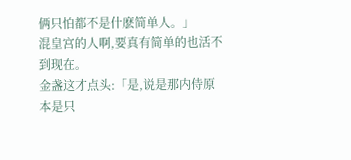俩只怕都不是什麽简单人。」
混皇宫的人啊,要真有简单的也活不到现在。
金盏这才点头:「是,说是那内侍原本是只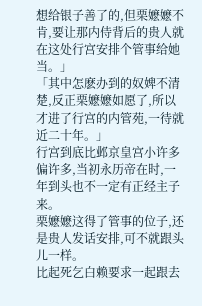想给银子善了的,但栗嬷嬷不肯,要让那内侍背后的贵人就在这处行宫安排个管事给她当。」
「其中怎麽办到的奴婢不清楚,反正栗嬷嬷如愿了,所以才进了行宫的内管苑,一待就近二十年。」
行宫到底比邺京皇宫小许多偏许多,当初永历帝在时,一年到头也不一定有正经主子来。
栗嬷嬷这得了管事的位子,还是贵人发话安排,可不就跟头儿一样。
比起死乞白赖要求一起跟去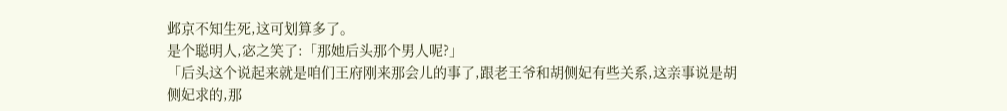邺京不知生死,这可划算多了。
是个聪明人,宓之笑了:「那她后头那个男人呢?」
「后头这个说起来就是咱们王府刚来那会儿的事了,跟老王爷和胡侧妃有些关系,这亲事说是胡侧妃求的,那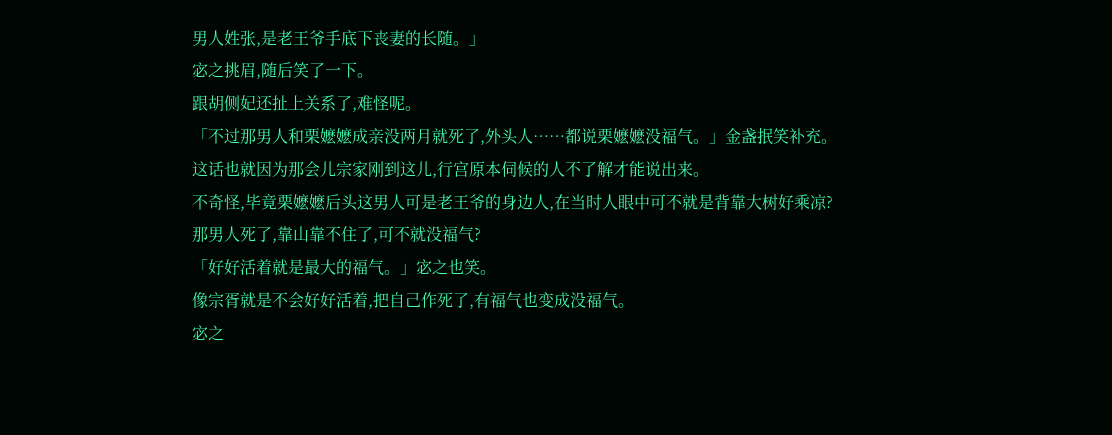男人姓张,是老王爷手底下丧妻的长随。」
宓之挑眉,随后笑了一下。
跟胡侧妃还扯上关系了,难怪呢。
「不过那男人和栗嬷嬷成亲没两月就死了,外头人……都说栗嬷嬷没福气。」金盏抿笑补充。
这话也就因为那会儿宗家刚到这儿,行宫原本伺候的人不了解才能说出来。
不奇怪,毕竟栗嬷嬷后头这男人可是老王爷的身边人,在当时人眼中可不就是背靠大树好乘凉?
那男人死了,靠山靠不住了,可不就没福气?
「好好活着就是最大的福气。」宓之也笑。
像宗胥就是不会好好活着,把自己作死了,有福气也变成没福气。
宓之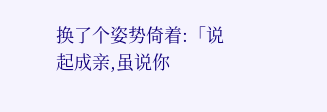换了个姿势倚着:「说起成亲,虽说你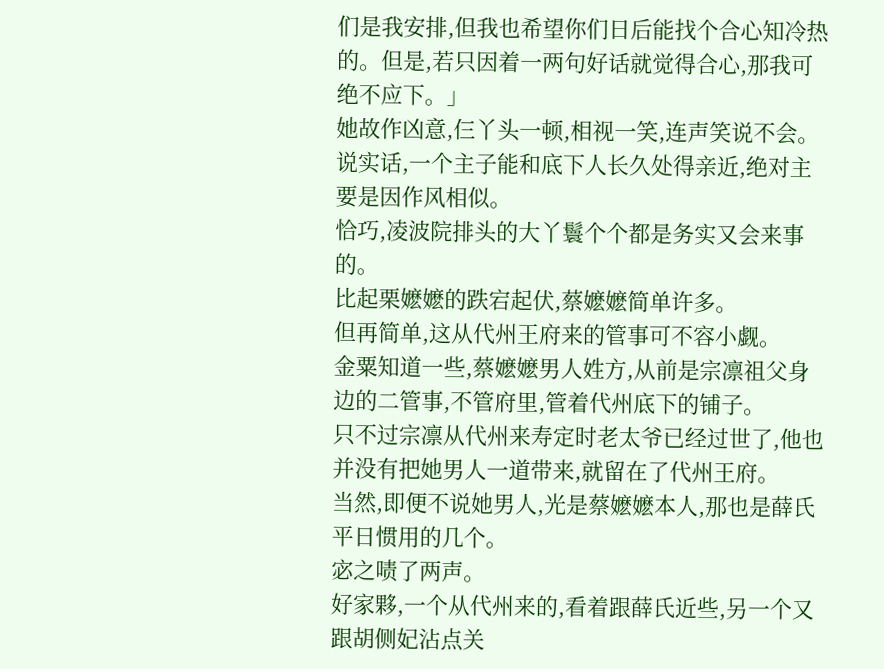们是我安排,但我也希望你们日后能找个合心知冷热的。但是,若只因着一两句好话就觉得合心,那我可绝不应下。」
她故作凶意,仨丫头一顿,相视一笑,连声笑说不会。
说实话,一个主子能和底下人长久处得亲近,绝对主要是因作风相似。
恰巧,凌波院排头的大丫鬟个个都是务实又会来事的。
比起栗嬷嬷的跌宕起伏,蔡嬷嬷简单许多。
但再简单,这从代州王府来的管事可不容小觑。
金粟知道一些,蔡嬷嬷男人姓方,从前是宗凛祖父身边的二管事,不管府里,管着代州底下的铺子。
只不过宗凛从代州来寿定时老太爷已经过世了,他也并没有把她男人一道带来,就留在了代州王府。
当然,即便不说她男人,光是蔡嬷嬷本人,那也是薛氏平日惯用的几个。
宓之啧了两声。
好家夥,一个从代州来的,看着跟薛氏近些,另一个又跟胡侧妃沾点关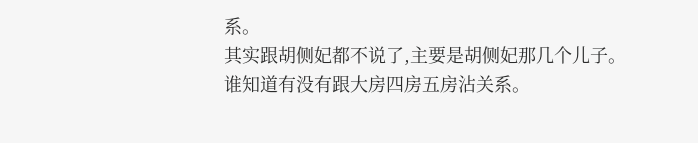系。
其实跟胡侧妃都不说了,主要是胡侧妃那几个儿子。
谁知道有没有跟大房四房五房沾关系。